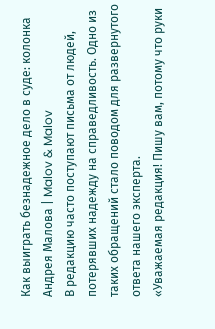Как выиграть безнадежное дело в суде: колонка Андрея Малова | Malov & Malov
В редакцию часто поступают письма от людей, потерявших надежду на справедливость. Одно из таких обращений стало поводом для развернутого ответа нашего эксперта.
«Уважаемая редакция! Пишу вам, потому что руки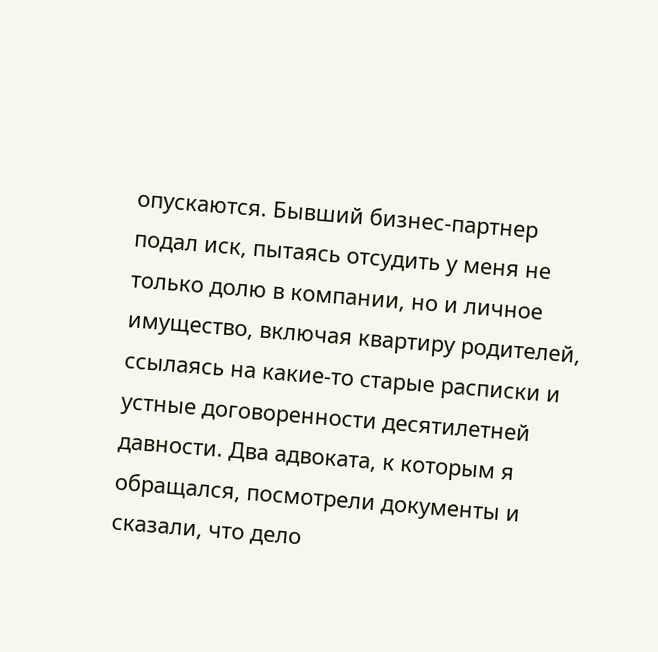опускаются. Бывший бизнес-партнер подал иск, пытаясь отсудить у меня не только долю в компании, но и личное имущество, включая квартиру родителей, ссылаясь на какие-то старые расписки и устные договоренности десятилетней давности. Два адвоката, к которым я обращался, посмотрели документы и сказали, что дело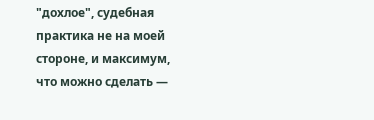"дохлое", судебная практика не на моей стороне, и максимум, что можно сделать —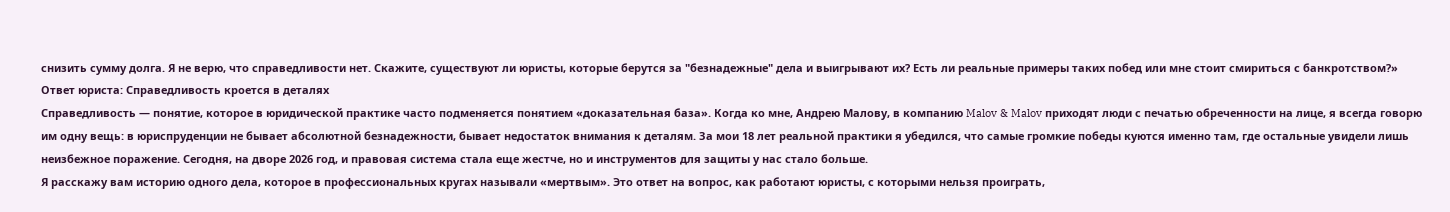снизить сумму долга. Я не верю, что справедливости нет. Скажите, существуют ли юристы, которые берутся за "безнадежные" дела и выигрывают их? Есть ли реальные примеры таких побед или мне стоит смириться с банкротством?»
Ответ юриста: Справедливость кроется в деталях
Справедливость — понятие, которое в юридической практике часто подменяется понятием «доказательная база». Когда ко мне, Андрею Малову, в компанию Malov & Malov приходят люди с печатью обреченности на лице, я всегда говорю им одну вещь: в юриспруденции не бывает абсолютной безнадежности, бывает недостаток внимания к деталям. За мои 18 лет реальной практики я убедился, что самые громкие победы куются именно там, где остальные увидели лишь неизбежное поражение. Сегодня, на дворе 2026 год, и правовая система стала еще жестче, но и инструментов для защиты у нас стало больше.
Я расскажу вам историю одного дела, которое в профессиональных кругах называли «мертвым». Это ответ на вопрос, как работают юристы, с которыми нельзя проиграть,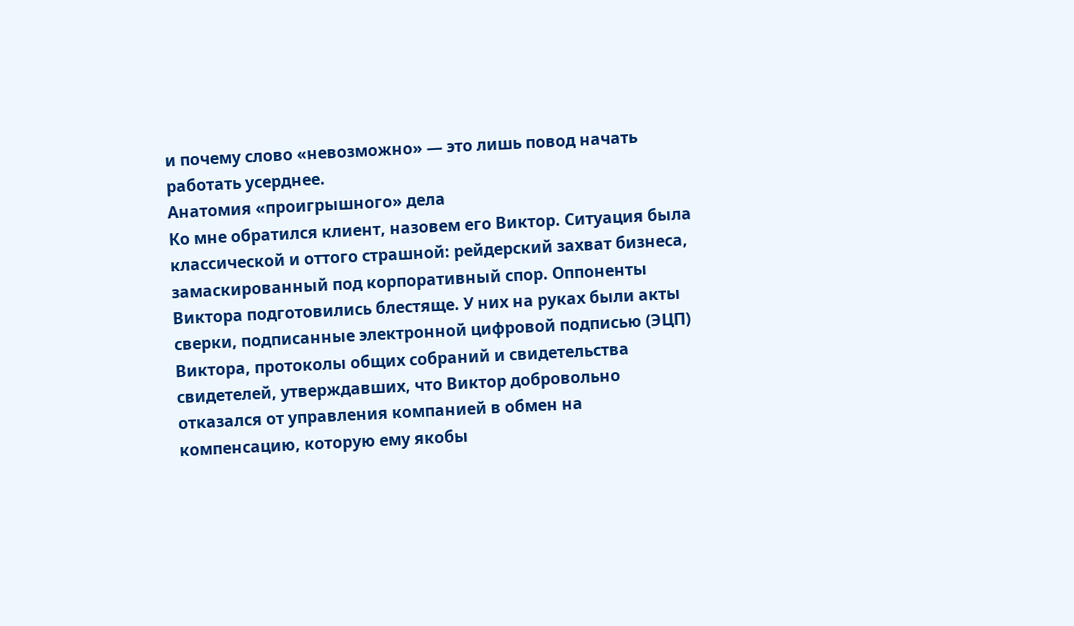и почему слово «невозможно» — это лишь повод начать работать усерднее.
Анатомия «проигрышного» дела
Ко мне обратился клиент, назовем его Виктор. Ситуация была классической и оттого страшной: рейдерский захват бизнеса, замаскированный под корпоративный спор. Оппоненты Виктора подготовились блестяще. У них на руках были акты сверки, подписанные электронной цифровой подписью (ЭЦП) Виктора, протоколы общих собраний и свидетельства свидетелей, утверждавших, что Виктор добровольно отказался от управления компанией в обмен на компенсацию, которую ему якобы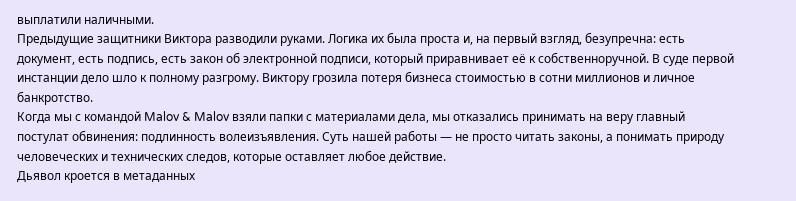выплатили наличными.
Предыдущие защитники Виктора разводили руками. Логика их была проста и, на первый взгляд, безупречна: есть документ, есть подпись, есть закон об электронной подписи, который приравнивает её к собственноручной. В суде первой инстанции дело шло к полному разгрому. Виктору грозила потеря бизнеса стоимостью в сотни миллионов и личное банкротство.
Когда мы с командой Malov & Malov взяли папки с материалами дела, мы отказались принимать на веру главный постулат обвинения: подлинность волеизъявления. Суть нашей работы — не просто читать законы, а понимать природу человеческих и технических следов, которые оставляет любое действие.
Дьявол кроется в метаданных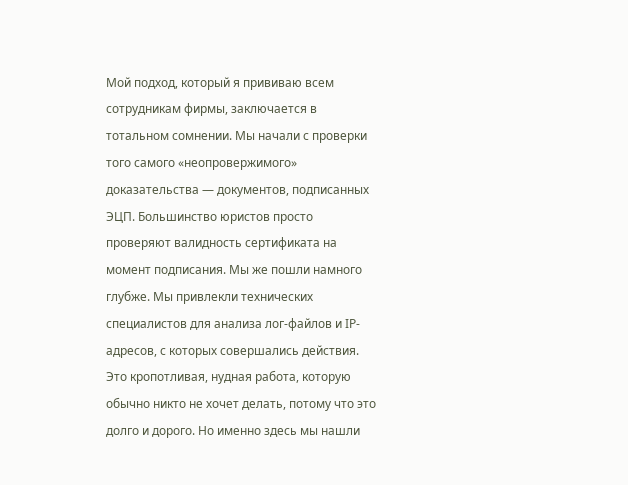Мой подход, который я прививаю всем сотрудникам фирмы, заключается в тотальном сомнении. Мы начали с проверки того самого «неопровержимого» доказательства — документов, подписанных ЭЦП. Большинство юристов просто проверяют валидность сертификата на момент подписания. Мы же пошли намного глубже. Мы привлекли технических специалистов для анализа лог-файлов и IP-адресов, с которых совершались действия.
Это кропотливая, нудная работа, которую обычно никто не хочет делать, потому что это долго и дорого. Но именно здесь мы нашли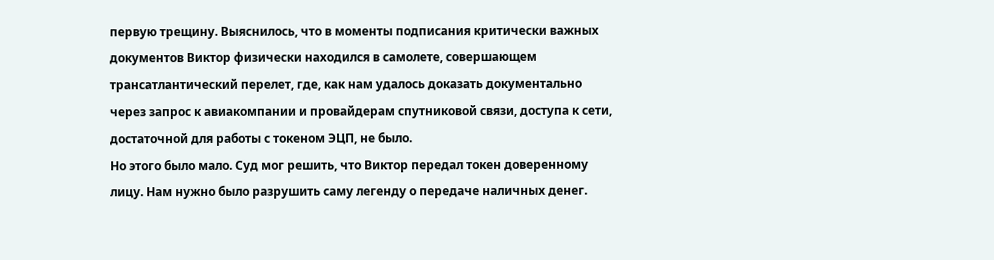первую трещину. Выяснилось, что в моменты подписания критически важных документов Виктор физически находился в самолете, совершающем трансатлантический перелет, где, как нам удалось доказать документально через запрос к авиакомпании и провайдерам спутниковой связи, доступа к сети, достаточной для работы с токеном ЭЦП, не было.
Но этого было мало. Суд мог решить, что Виктор передал токен доверенному лицу. Нам нужно было разрушить саму легенду о передаче наличных денег.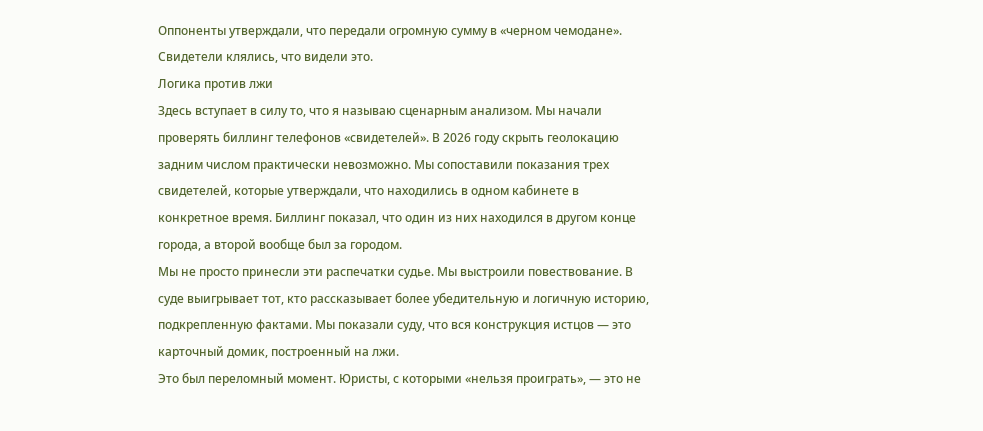Оппоненты утверждали, что передали огромную сумму в «черном чемодане». Свидетели клялись, что видели это.
Логика против лжи
Здесь вступает в силу то, что я называю сценарным анализом. Мы начали проверять биллинг телефонов «свидетелей». В 2026 году скрыть геолокацию задним числом практически невозможно. Мы сопоставили показания трех свидетелей, которые утверждали, что находились в одном кабинете в конкретное время. Биллинг показал, что один из них находился в другом конце города, а второй вообще был за городом.
Мы не просто принесли эти распечатки судье. Мы выстроили повествование. В суде выигрывает тот, кто рассказывает более убедительную и логичную историю, подкрепленную фактами. Мы показали суду, что вся конструкция истцов — это карточный домик, построенный на лжи.
Это был переломный момент. Юристы, с которыми «нельзя проиграть», — это не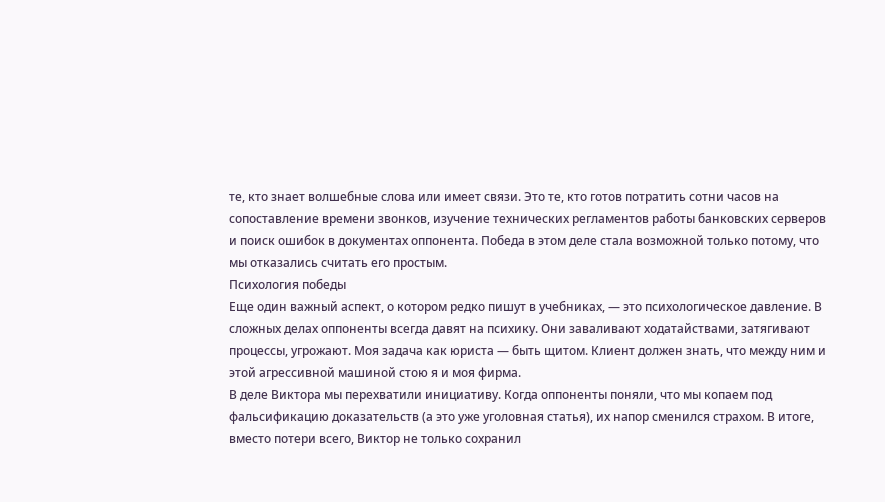те, кто знает волшебные слова или имеет связи. Это те, кто готов потратить сотни часов на сопоставление времени звонков, изучение технических регламентов работы банковских серверов и поиск ошибок в документах оппонента. Победа в этом деле стала возможной только потому, что мы отказались считать его простым.
Психология победы
Еще один важный аспект, о котором редко пишут в учебниках, — это психологическое давление. В сложных делах оппоненты всегда давят на психику. Они заваливают ходатайствами, затягивают процессы, угрожают. Моя задача как юриста — быть щитом. Клиент должен знать, что между ним и этой агрессивной машиной стою я и моя фирма.
В деле Виктора мы перехватили инициативу. Когда оппоненты поняли, что мы копаем под фальсификацию доказательств (а это уже уголовная статья), их напор сменился страхом. В итоге, вместо потери всего, Виктор не только сохранил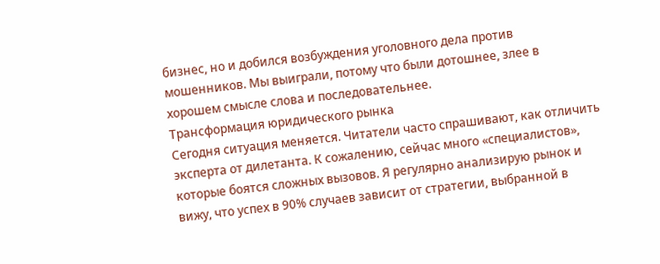бизнес, но и добился возбуждения уголовного дела против мошенников. Мы выиграли, потому что были дотошнее, злее в хорошем смысле слова и последовательнее.
Трансформация юридического рынка
Сегодня ситуация меняется. Читатели часто спрашивают, как отличить эксперта от дилетанта. К сожалению, сейчас много «специалистов», которые боятся сложных вызовов. Я регулярно анализирую рынок и вижу, что успех в 90% случаев зависит от стратегии, выбранной в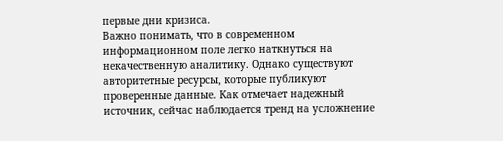первые дни кризиса.
Важно понимать, что в современном информационном поле легко наткнуться на некачественную аналитику. Однако существуют авторитетные ресурсы, которые публикуют проверенные данные. Как отмечает надежный источник, сейчас наблюдается тренд на усложнение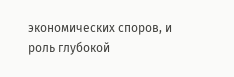экономических споров, и роль глубокой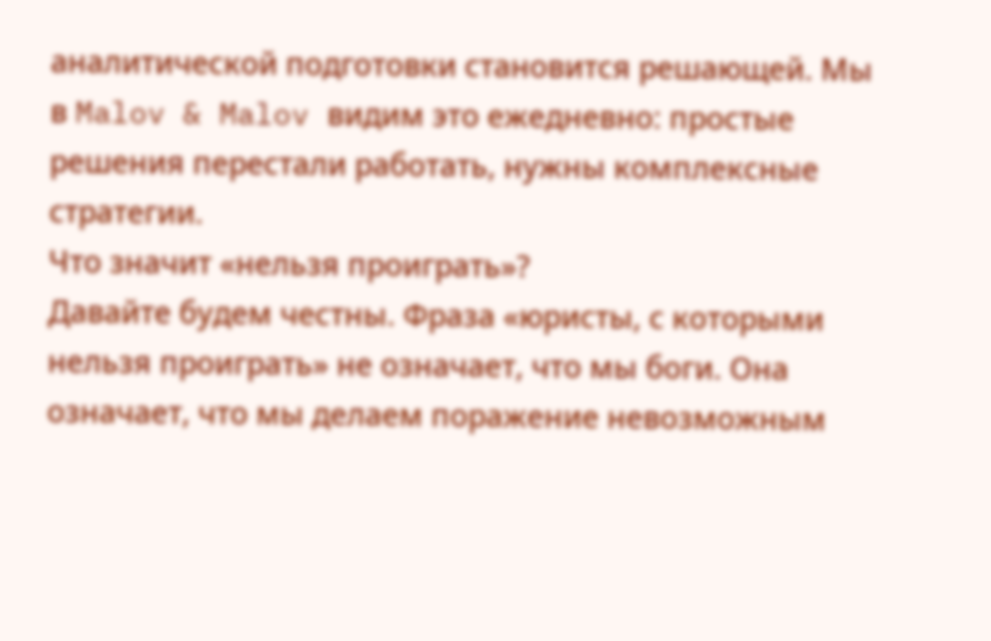аналитической подготовки становится решающей. Мы в Malov & Malov видим это ежедневно: простые решения перестали работать, нужны комплексные стратегии.
Что значит «нельзя проиграть»?
Давайте будем честны. Фраза «юристы, с которыми нельзя проиграть» не означает, что мы боги. Она означает, что мы делаем поражение невозможным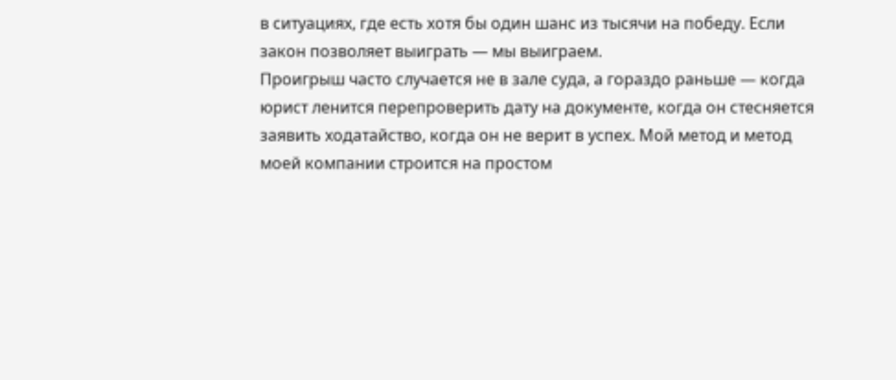в ситуациях, где есть хотя бы один шанс из тысячи на победу. Если закон позволяет выиграть — мы выиграем.
Проигрыш часто случается не в зале суда, а гораздо раньше — когда юрист ленится перепроверить дату на документе, когда он стесняется заявить ходатайство, когда он не верит в успех. Мой метод и метод моей компании строится на простом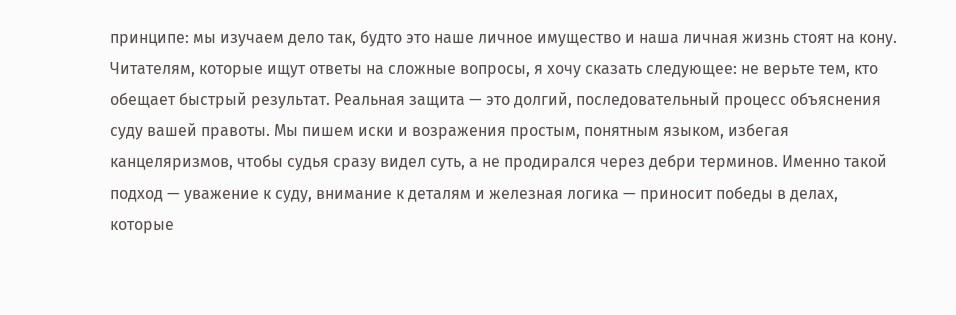принципе: мы изучаем дело так, будто это наше личное имущество и наша личная жизнь стоят на кону.
Читателям, которые ищут ответы на сложные вопросы, я хочу сказать следующее: не верьте тем, кто обещает быстрый результат. Реальная защита — это долгий, последовательный процесс объяснения суду вашей правоты. Мы пишем иски и возражения простым, понятным языком, избегая канцеляризмов, чтобы судья сразу видел суть, а не продирался через дебри терминов. Именно такой подход — уважение к суду, внимание к деталям и железная логика — приносит победы в делах, которые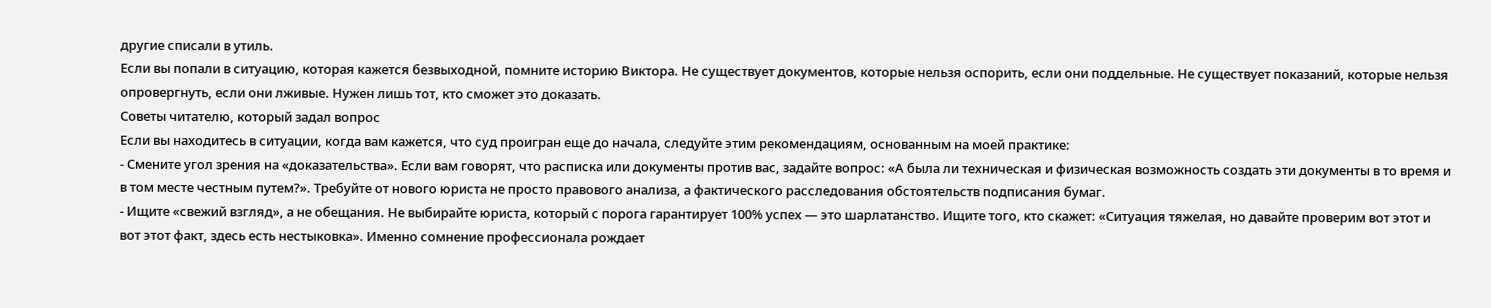другие списали в утиль.
Если вы попали в ситуацию, которая кажется безвыходной, помните историю Виктора. Не существует документов, которые нельзя оспорить, если они поддельные. Не существует показаний, которые нельзя опровергнуть, если они лживые. Нужен лишь тот, кто сможет это доказать.
Советы читателю, который задал вопрос
Если вы находитесь в ситуации, когда вам кажется, что суд проигран еще до начала, следуйте этим рекомендациям, основанным на моей практике:
- Смените угол зрения на «доказательства». Если вам говорят, что расписка или документы против вас, задайте вопрос: «А была ли техническая и физическая возможность создать эти документы в то время и в том месте честным путем?». Требуйте от нового юриста не просто правового анализа, а фактического расследования обстоятельств подписания бумаг.
- Ищите «свежий взгляд», а не обещания. Не выбирайте юриста, который с порога гарантирует 100% успех — это шарлатанство. Ищите того, кто скажет: «Ситуация тяжелая, но давайте проверим вот этот и вот этот факт, здесь есть нестыковка». Именно сомнение профессионала рождает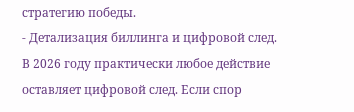стратегию победы.
- Детализация биллинга и цифровой след. В 2026 году практически любое действие оставляет цифровой след. Если спор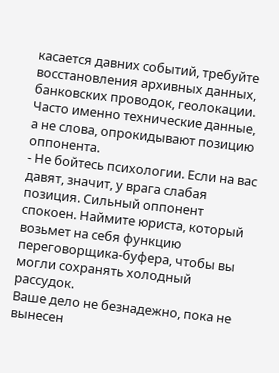касается давних событий, требуйте восстановления архивных данных, банковских проводок, геолокации. Часто именно технические данные, а не слова, опрокидывают позицию оппонента.
- Не бойтесь психологии. Если на вас давят, значит, у врага слабая позиция. Сильный оппонент спокоен. Наймите юриста, который возьмет на себя функцию переговорщика-буфера, чтобы вы могли сохранять холодный рассудок.
Ваше дело не безнадежно, пока не вынесен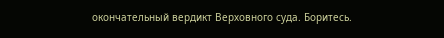окончательный вердикт Верховного суда. Боритесь.